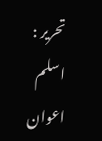تحریر : اسلم اعوان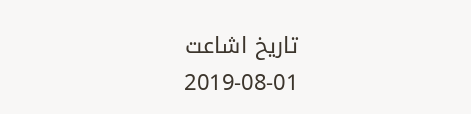تاریخ اشاعت     01-08-2019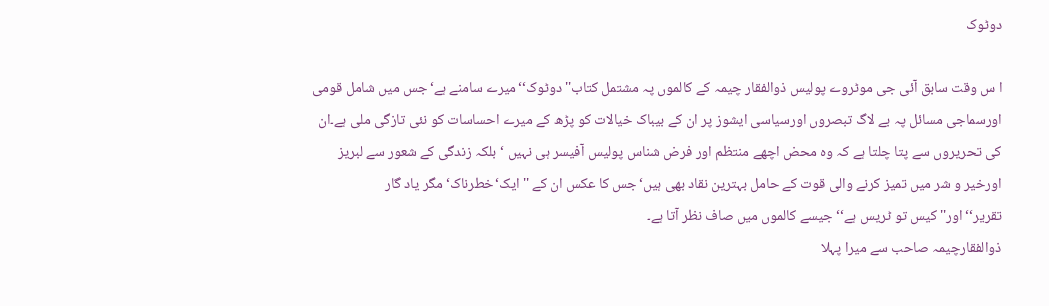دوٹوک

ا س وقت سابق آئی جی موٹروے پولیس ذوالفقار چیمہ کے کالموں پہ مشتمل کتاب''دوٹوک‘‘میرے سامنے ہے‘جس میں شامل قومی اورسماجی مسائل پہ بے لاگ تبصروں اورسیاسی ایشوز پر ان کے بیباک خیالات کو پڑھ کے میرے احساسات کو نئی تازگی ملی ہے۔ان کی تحریروں سے پتا چلتا ہے کہ وہ محض اچھے منتظم اور فرض شناس پولیس آفیسر ہی نہیں ‘بلکہ زندگی کے شعور سے لبریز اورخیر و شر میں تمیز کرنے والی قوت کے حامل بہترین نقاد بھی ہیں‘جس کا عکس ان کے ''ایک‘خطرناک‘ مگر یاد گار تقریر‘‘اور''کیس تو ٹریس ہے‘‘جیسے کالموں میں صاف نظر آتا ہے۔
ذوالفقارچیمہ صاحب سے میرا پہلا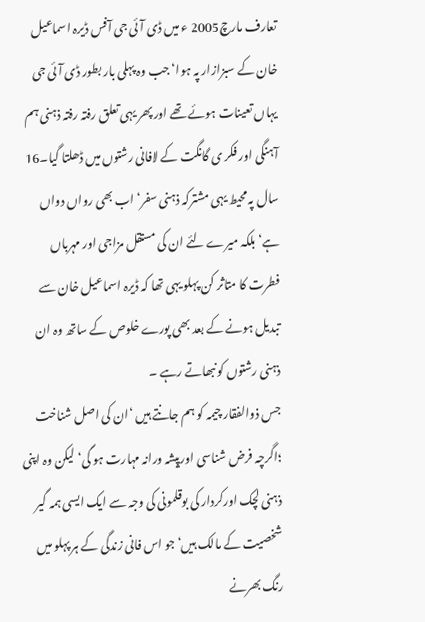تعارف مارچ2005 ء میں ڈی آئی جی آفس ڈیرہ اسماعیل خان کے سبزازار پہ ہوا‘جب وہ پہلی بار بطور ڈی آئی جی یہاں تعینات ہوئے تھے اور پھر یہی تعلق رفتہ رفتہ ذہنی ہم آہنگی اور فکر ی گانگت کے لافانی رشتوں میں ڈھلتا گیا۔16 سال پہ محیط یہی مشترکہ ذہنی سفر‘ اب بھی رواں دواں ہے‘ بلکہ میرے لئے ان کی مستقل مزاجی اور مہرباں فطرت کا متاثر کن پہلو یہی تھا کہ ڈیرہ اسماعیل خان سے تبدیل ہونے کے بعد بھی پورے خلوص کے ساتھ وہ ان ذہنی رشتوں کو نبھاتے رہے ۔
جس ذوالفقار چیمہ کو ہم جانتے ہیں ‘ان کی اصل شناخت ؛اگرچہ فرض شناسی اورپیشہ ورانہ مہارت ہو گی‘ لیکن وہ اپنی ذہنی لچک اورکردار کی بوقلمونی کی وجہ سے ایک ایسی ہمہ گیر شخصیت کے مالک ہیں‘جو اس فانی زندگی کے ہر پہلو میں رنگ بھرنے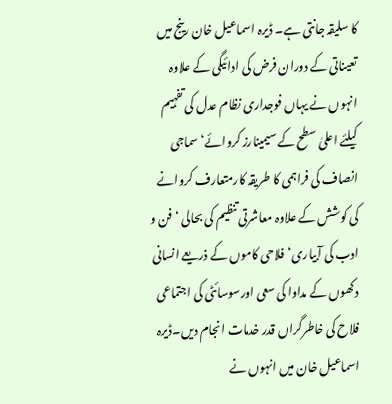کا سلیقہ جانتی ہے۔ ڈیرہ اسماعیل خان رینج میں تعیناتی کے دوران فرض کی ادائیگی کے علاوہ انہوں نے یہاں فوجداری نظام عدل کی تفہیم کیلئے اعلیٰ سطح کے سیمینارز کروائے‘سماجی انصاف کی فراہمی کا طریقہ کارمتعارف کروانے کی کوشش کے علاوہ معاشرتی تنظیم کی بحالی ‘فن و ادب کی آبیاری‘فلاحی کاموں کے ذریعے انسانی دکھوں کے مداوا کی سعی اورسوسائٹی کی اجتماعی فلاح کی خاطرگراں قدر خدمات انجام دیں۔ڈیرہ اسماعیل خان میں انہوں نے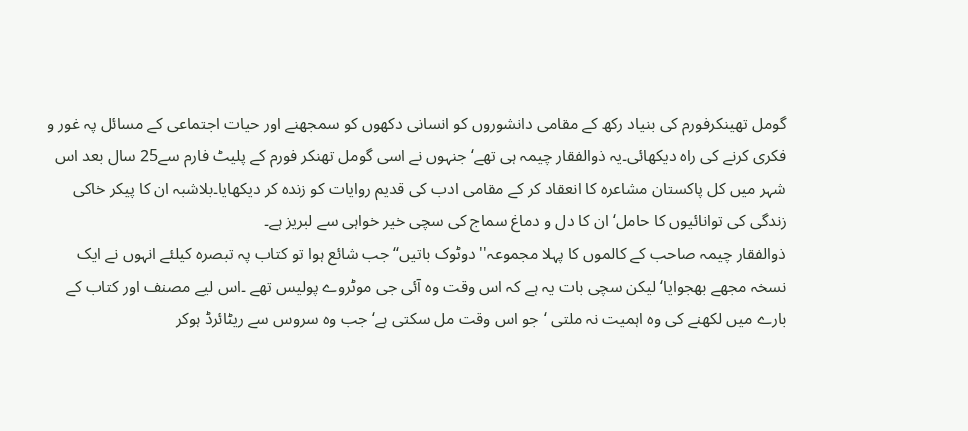گومل تھینکرفورم کی بنیاد رکھ کے مقامی دانشوروں کو انسانی دکھوں کو سمجھنے اور حیات اجتماعی کے مسائل پہ غور و فکری کرنے کی راہ دیکھائی۔یہ ذوالفقار چیمہ ہی تھے‘ جنہوں نے اسی گومل تھنکر فورم کے پلیٹ فارم سے25 سال بعد اس شہر میں کل پاکستان مشاعرہ کا انعقاد کر کے مقامی ادب کی قدیم روایات کو زندہ کر دیکھایا۔بلاشبہ ان کا پیکر خاکی زندگی کی توانائیوں کا حامل‘ان کا دل و دماغ سماج کی سچی خیر خواہی سے لبریز ہے۔
ذوالفقار چیمہ صاحب کے کالموں کا پہلا مجموعہ''دوٹوک باتیں‘‘جب شائع ہوا تو کتاب پہ تبصرہ کیلئے انہوں نے ایک نسخہ مجھے بھجوایا‘ لیکن سچی بات یہ ہے کہ اس وقت وہ آئی جی موٹروے پولیس تھے ۔اس لیے مصنف اور کتاب کے بارے میں لکھنے کی وہ اہمیت نہ ملتی ‘جو اس وقت مل سکتی ہے‘ جب وہ سروس سے ریٹائرڈ ہوکر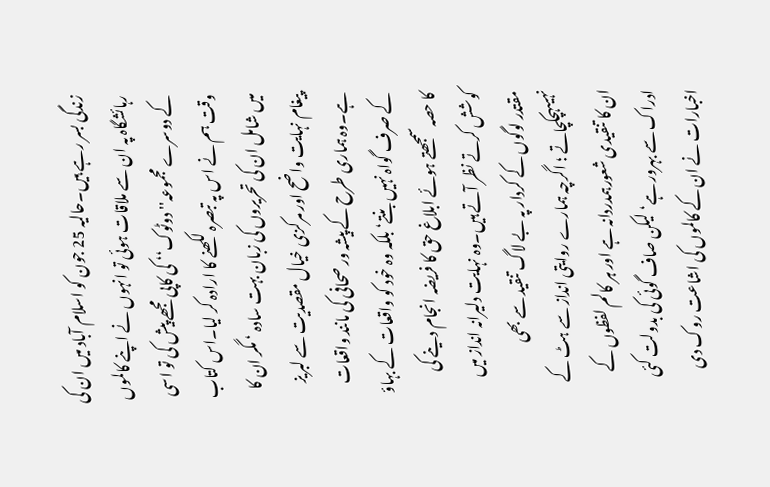زندگی بسر رہے ہیں۔حالیہ 25 جون کو اسلام آباد میں ان کی رہائشگاہ پہ ان سے ملاقات ہوئی تو انہوں نے اپنے کالموں کے دوسرے مجموعہ''دوٹوک‘‘ کی کاپی مجھے پیش کی تو اسی وقت ہم نے اس پہ تبصرہ لکھنے کا ارادہ کر لیا۔اس کتاب میں شامل ان کی تحریروں کی زبان بہت سادہ ‘ مگر ان کا پیغام نہایت واضح اور مرکزی خیال مقصدیت سے لبریز ہے۔وہ ہماری طرح کے پیشہ ور صحافی کی مانند واقعات کے صرف گواہ نہیں بنتے‘ بلکہ وہ خود کو واقعات کے بہاؤ کا حصہ سمجھتے ہوئے ابلاغ حق کا فریضہ انجام دینے کی کوشش کرتے نظر آتے ہیں۔وہ نہایت دلیرانہ انداز میں مقتدر لوگوں کے کردار پہ بے لاگ تنقید سے بھی نہیںہچکچاتے ؛ اگرچہ ہمارے روایتی انداز سے ہٹ کے ان کا تنقیدی شعورہمدردانہ ہے اور ہر کالم لفظوں کے ادراک سے بہرور ہے‘ لیکن صاف گوئی کی بدولت کئی اخبارات نے ان کے کالموں کی اشاعت روک دی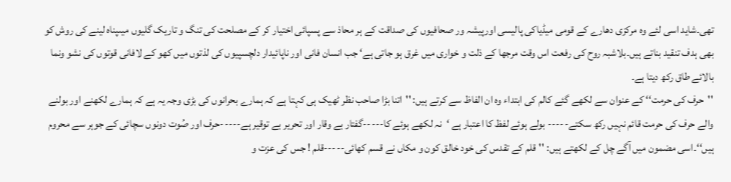تھی۔شاید اسی لئے وہ مرکزی دھارے کے قومی میڈیاکی پالیسی اورپیشہ ور صحافیوں کی صداقت کے ہر محاذ سے پسپائی اختیار کر کے مصلحت کی تنگ و تاریک گلیوں میںپناہ لینے کی روش کو بھی ہدف تنقید بناتے ہیں۔بلاشبہ روح کی رفعت اس وقت مرجھا کے ذلت و خواری میں غرق ہو جاتی ہے‘ جب انسان فانی اور ناپائیدار دلچسپیوں کی لذتوں میں کھو کے لافانی قوتوں کی نشو ونما بالائے طاق رکھ دیتا ہے۔
''حرف کی حرمت‘‘ کے عنوان سے لکھے گئے کالم کی ابتداء وہ ان الفاظ سے کرتے ہیں: ''اتنا بڑا صاحب نظر ٹھیک ہی کہتا ہے کہ ہمارے بحرانوں کی بڑی وجہ یہ ہے کہ ہمارے لکھنے اور بولنے والے حرف کی حرمت قائم نہیں رکھ سکتے----- بولے ہوئے لفظ کا اعتبار ہے ‘نہ لکھے ہوئے کا-----گفتار بے وقار اور تحریر بے توقیر ہے-----حرف اور صُوت دونوں سچائی کے جوہر سے محروم ہیں‘‘۔اسی مضمون میں آگے چل کے لکھتے ہیں: ''قلم کے تقدس کی خود خالق کون و مکاں نے قسم کھائی-----قلم ! جس کی عزت و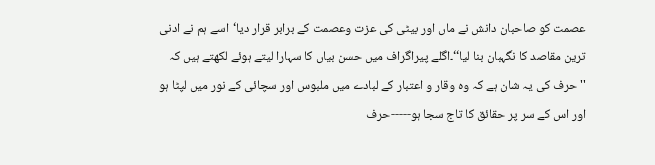عصمت کو صاحبان دانش نے ماں اور بیٹی کی عزت وعصمت کے برابر قرار دیا‘اسے ہم نے ادنی ترین مقاصد کا نگہبان بنا لیا‘‘۔اگلے پیراگراف میں حسن بیاں کا سہارا لیتے ہوئے لکھتے ہیں کہ ''حرف کی یہ شان ہے کہ وہ وقار و اعتبار کے لبادے میں ملبوس اور سچائی کے نور میں لپٹا ہو اور اس کے سر پر حقائق کا تاج سجا ہو-----حرف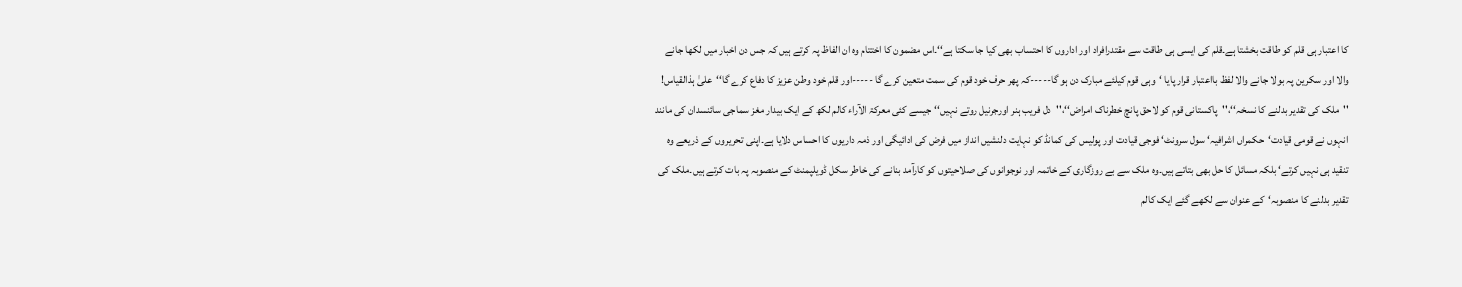کا اعتبار ہی قلم کو طاقت بخشتا ہے۔قلم کی ایسی ہی طاقت سے مقتدرافراد اور اداروں کا احتساب بھی کیا جا سکتا ہے‘‘۔اس مضمون کا اختتام وہ ان الفاظ پہ کرتے ہیں کہ جس دن اخبار میں لکھا جانے والا اور سکرین پہ بولا جانے والا لفظ بااعتبار قرار پایا ‘وہی قوم کیلئے مبارک دن ہو گا-----کہ پھر حرف خود قوم کی سمت متعین کرے گا -----اور قلم خود وطن عزیز کا دفاع کرے گا‘‘علیٰ ہذالقیاس!
''ملک کی تقدیر بدلنے کا نسخہ‘‘،''پاکستانی قوم کو لاحق پانچ خطرناک امراض‘‘،''دل فریب ہنر اورجرنیل روتے نہیں‘‘جیسے کئی معرکۃ الآراء کالم لکھ کے ایک بیدار مغز سماجی سائنسدان کی مانند انہوں نے قومی قیادت‘حکمراں اشرافیہ‘ سول سرونٹ‘ فوجی قیادت اور پولیس کی کمانڈ کو نہایت دلنشیں انداز میں فرض کی ادائیگی اور ذمہ داریوں کا احساس دلایا ہے۔اپنی تحریروں کے ذریعے وہ تنقید ہی نہیں کرتے‘ بلکہ مسائل کا حل بھی بتاتے ہیں۔وہ ملک سے بے روزگاری کے خاتمہ اور نوجوانوں کی صلاحیتوں کو کارآمد بنانے کی خاطر سکل ڈویلپمنٹ کے منصوبہ پہ بات کرتے ہیں۔ملک کی تقدیر بدلنے کا منصوبہ‘کے عنوان سے لکھے گئے ایک کالم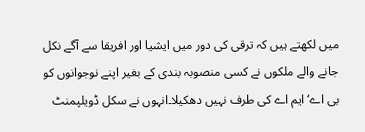میں لکھتے ہیں کہ ترقی کی دور میں ایشیا اور افریقا سے آگے نکل جانے والے ملکوں نے کسی منصوبہ بندی کے بغیر اپنے نوجوانوں کو بی اے‘ ایم اے کی طرف نہیں دھکیلا۔انہوں نے سکل ڈویلپمنٹ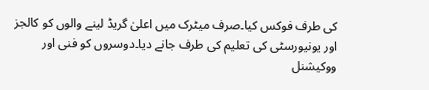کی طرف فوکس کیا۔صرف میٹرک میں اعلیٰ گریڈ لینے والوں کو کالجز اور یونیورسٹی کی تعلیم کی طرف جانے دیا۔دوسروں کو فنی اور ووکیشنل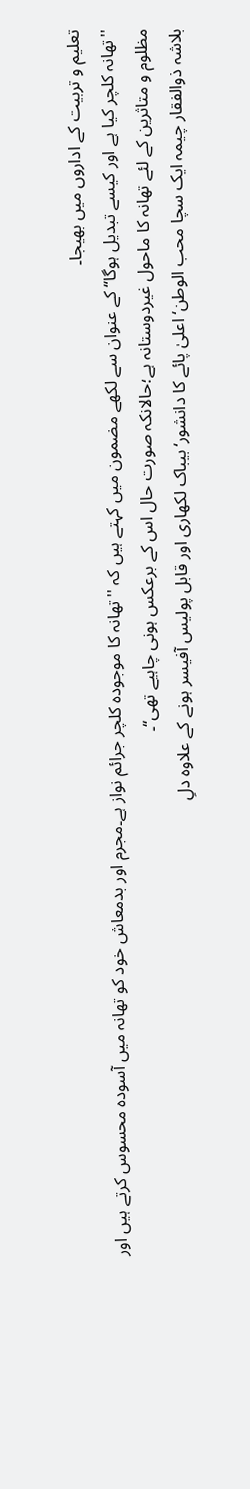تعلیم و تربیت کے اداروں میں بھیجا۔
''تھانہ کلچر کیا ہے اور کیسے تبدیل ہوگا‘‘کے عنوان سے لکھے مضمون میں کہتے ہیں کہ ''تھانہ کا موجودہ کلچر جرائم نواز ہے۔مجرم اور بدمعاش خود کو تھانہ میں آسودہ محسوس کرتے ہیں اور مظلوم و متاثرین کے لئے تھانہ کا ماحول غیردوستانہ ہے؛حالانکہ صورت حال اس کے برعکس ہونی چاہیے تھی‘‘۔
بلاشہ ذوالفقار چیمہ ایک سچا محب الوطن‘اعلیٰ پائے کا دانشور‘بیباک لکھاری اور قابل پولیس آفیسر ہونے کے علاوہ دلِ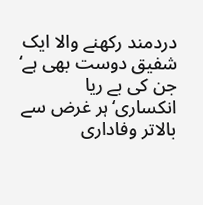دردمند رکھنے والا ایک شفیق دوست بھی ہے‘ جن کی بے ریا انکساری‘ہر غرض سے بالاتر وفاداری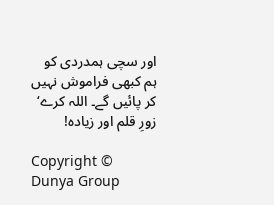اور سچی ہمدردی کو ہم کبھی فراموش نہیں کر پائیں گے۔ اللہ کرے‘ زورِ قلم اور زیادہ!

Copyright © Dunya Group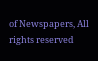of Newspapers, All rights reserved